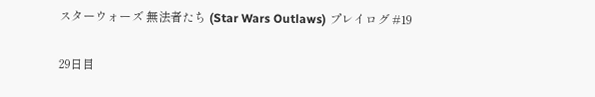スターウォーズ 無法者たち (Star Wars Outlaws) プレイログ #19

29日目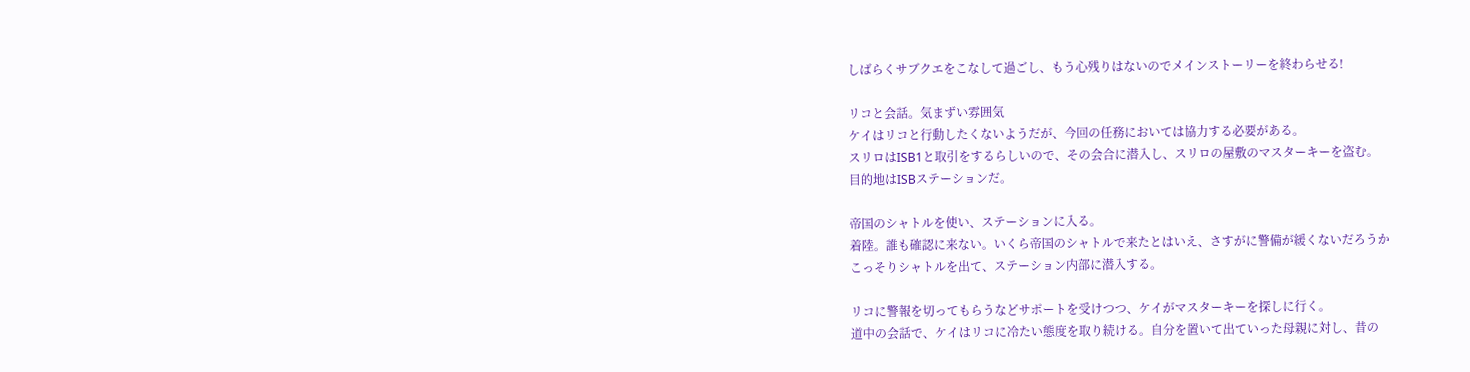しばらくサブクエをこなして過ごし、もう心残りはないのでメインストーリーを終わらせる!

リコと会話。気まずい雰囲気
ケイはリコと行動したくないようだが、今回の任務においては協力する必要がある。
スリロはISB1と取引をするらしいので、その会合に潜入し、スリロの屋敷のマスターキーを盗む。
目的地はISBステーションだ。

帝国のシャトルを使い、ステーションに入る。
着陸。誰も確認に来ない。いくら帝国のシャトルで来たとはいえ、さすがに警備が緩くないだろうか
こっそりシャトルを出て、ステーション内部に潜入する。

リコに警報を切ってもらうなどサポートを受けつつ、ケイがマスターキーを探しに行く。
道中の会話で、ケイはリコに冷たい態度を取り続ける。自分を置いて出ていった母親に対し、昔の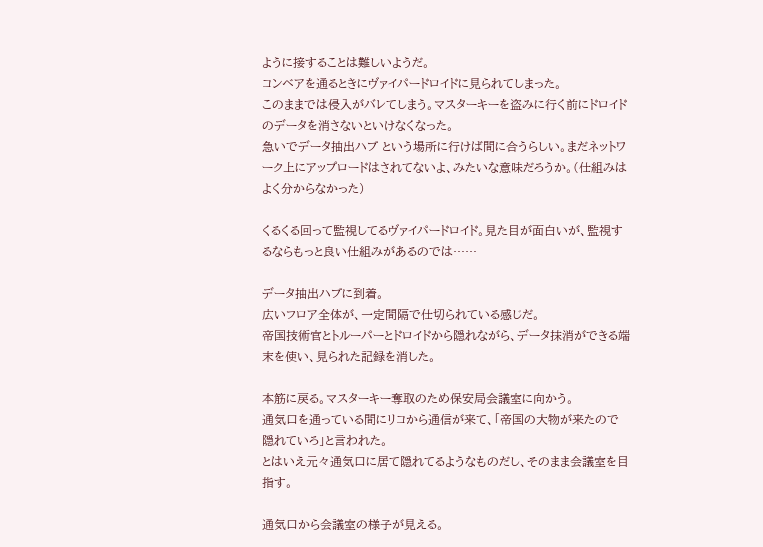ように接することは難しいようだ。
コンベアを通るときにヴァイパードロイドに見られてしまった。
このままでは侵入がバレてしまう。マスターキーを盗みに行く前にドロイドのデータを消さないといけなくなった。
急いでデータ抽出ハブ という場所に行けば間に合うらしい。まだネットワーク上にアップロードはされてないよ、みたいな意味だろうか。(仕組みはよく分からなかった)

くるくる回って監視してるヴァイパードロイド。見た目が面白いが、監視するならもっと良い仕組みがあるのでは……

データ抽出ハブに到着。
広いフロア全体が、一定間隔で仕切られている感じだ。
帝国技術官とトルーパーとドロイドから隠れながら、データ抹消ができる端末を使い、見られた記録を消した。

本筋に戻る。マスターキー奪取のため保安局会議室に向かう。
通気口を通っている間にリコから通信が来て、「帝国の大物が来たので隠れていろ」と言われた。
とはいえ元々通気口に居て隠れてるようなものだし、そのまま会議室を目指す。

通気口から会議室の様子が見える。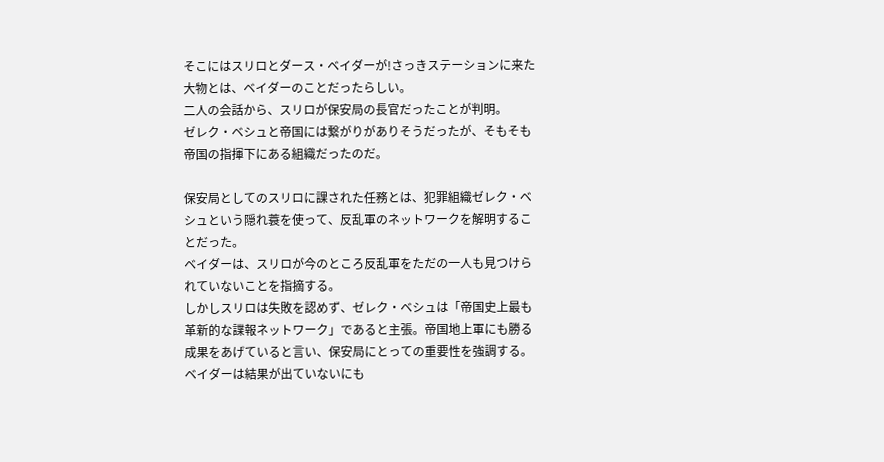そこにはスリロとダース・ベイダーが!さっきステーションに来た大物とは、ベイダーのことだったらしい。
二人の会話から、スリロが保安局の長官だったことが判明。
ゼレク・ベシュと帝国には繋がりがありそうだったが、そもそも帝国の指揮下にある組織だったのだ。

保安局としてのスリロに課された任務とは、犯罪組織ゼレク・ベシュという隠れ蓑を使って、反乱軍のネットワークを解明することだった。
ベイダーは、スリロが今のところ反乱軍をただの一人も見つけられていないことを指摘する。
しかしスリロは失敗を認めず、ゼレク・ベシュは「帝国史上最も革新的な諜報ネットワーク」であると主張。帝国地上軍にも勝る成果をあげていると言い、保安局にとっての重要性を強調する。
ベイダーは結果が出ていないにも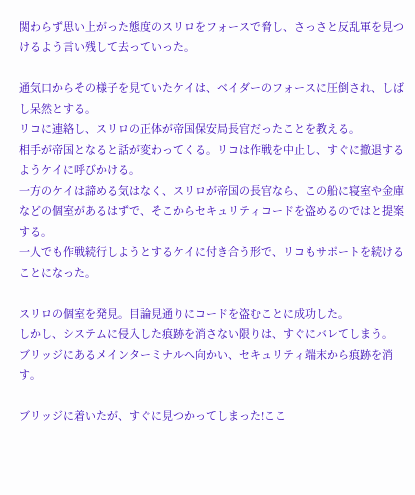関わらず思い上がった態度のスリロをフォースで脅し、さっさと反乱軍を見つけるよう言い残して去っていった。

通気口からその様子を見ていたケイは、ベイダーのフォースに圧倒され、しばし呆然とする。
リコに連絡し、スリロの正体が帝国保安局長官だったことを教える。
相手が帝国となると話が変わってくる。リコは作戦を中止し、すぐに撤退するようケイに呼びかける。
一方のケイは諦める気はなく、スリロが帝国の長官なら、この船に寝室や金庫などの個室があるはずで、そこからセキュリティコードを盗めるのではと提案する。
一人でも作戦続行しようとするケイに付き合う形で、リコもサポートを続けることになった。

スリロの個室を発見。目論見通りにコードを盗むことに成功した。
しかし、システムに侵入した痕跡を消さない限りは、すぐにバレてしまう。
ブリッジにあるメインターミナルへ向かい、セキュリティ端末から痕跡を消す。

ブリッジに着いたが、すぐに見つかってしまった!ここ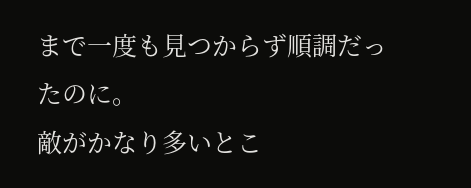まで一度も見つからず順調だったのに。
敵がかなり多いとこ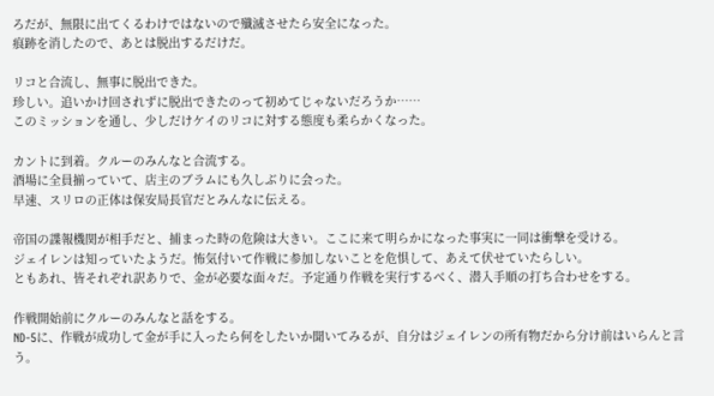ろだが、無限に出てくるわけではないので殲滅させたら安全になった。
痕跡を消したので、あとは脱出するだけだ。

リコと合流し、無事に脱出できた。
珍しい。追いかけ回されずに脱出できたのって初めてじゃないだろうか……
このミッションを通し、少しだけケイのリコに対する態度も柔らかくなった。

カントに到着。クルーのみんなと合流する。
酒場に全員揃っていて、店主のブラムにも久しぶりに会った。
早速、スリロの正体は保安局長官だとみんなに伝える。

帝国の諜報機関が相手だと、捕まった時の危険は大きい。ここに来て明らかになった事実に一同は衝撃を受ける。
ジェイレンは知っていたようだ。怖気付いて作戦に参加しないことを危惧して、あえて伏せていたらしい。
ともあれ、皆それぞれ訳ありで、金が必要な面々だ。予定通り作戦を実行するべく、潜入手順の打ち合わせをする。

作戦開始前にクルーのみんなと話をする。
ND-5に、作戦が成功して金が手に入ったら何をしたいか聞いてみるが、自分はジェイレンの所有物だから分け前はいらんと言う。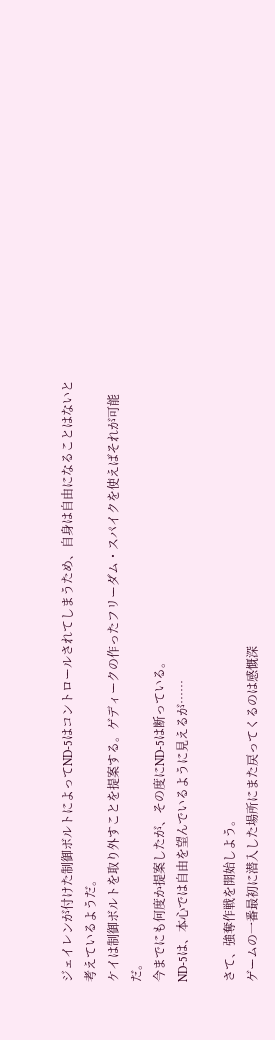ジェイレンが付けた制御ボルトによってND-5はコントロールされてしまうため、自身は自由になることはないと考えているようだ。
ケイは制御ボルトを取り外すことを提案する。ゲディークの作ったフリーダム・スパイクを使えばそれが可能だ。
今までにも何度か提案したが、その度にND-5は断っている。
ND-5は、本心では自由を望んでいるように見えるが……

さて、強奪作戦を開始しよう。
ゲームの一番最初に潜入した場所にまた戻ってくるのは感慨深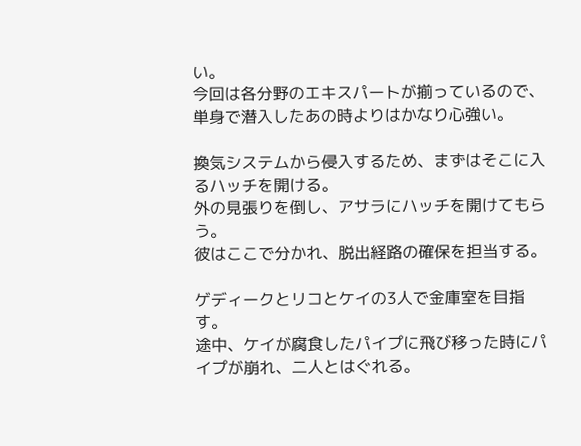い。
今回は各分野のエキスパートが揃っているので、単身で潜入したあの時よりはかなり心強い。

換気システムから侵入するため、まずはそこに入るハッチを開ける。
外の見張りを倒し、アサラにハッチを開けてもらう。
彼はここで分かれ、脱出経路の確保を担当する。

ゲディークとリコとケイの3人で金庫室を目指す。
途中、ケイが腐食したパイプに飛び移った時にパイプが崩れ、二人とはぐれる。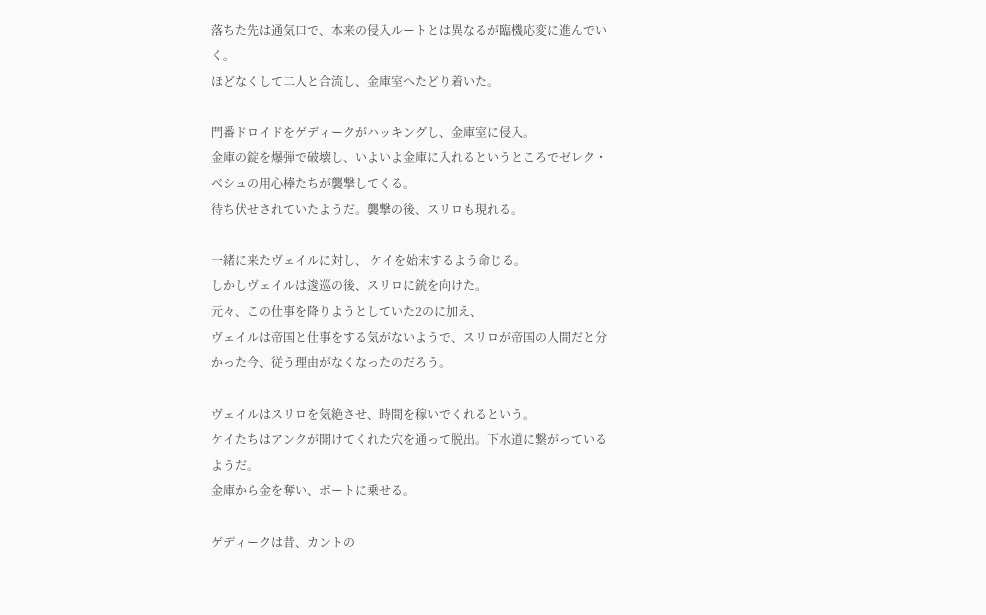落ちた先は通気口で、本来の侵入ルートとは異なるが臨機応変に進んでいく。
ほどなくして二人と合流し、金庫室へたどり着いた。

門番ドロイドをゲディークがハッキングし、金庫室に侵入。
金庫の錠を爆弾で破壊し、いよいよ金庫に入れるというところでゼレク・ベシュの用心棒たちが襲撃してくる。
待ち伏せされていたようだ。襲撃の後、スリロも現れる。

一緒に来たヴェイルに対し、 ケイを始末するよう命じる。
しかしヴェイルは逡巡の後、スリロに銃を向けた。
元々、この仕事を降りようとしていた2のに加え、
ヴェイルは帝国と仕事をする気がないようで、スリロが帝国の人間だと分かった今、従う理由がなくなったのだろう。

ヴェイルはスリロを気絶させ、時間を稼いでくれるという。
ケイたちはアンクが開けてくれた穴を通って脱出。下水道に繋がっているようだ。
金庫から金を奪い、ボートに乗せる。

ゲディークは昔、カントの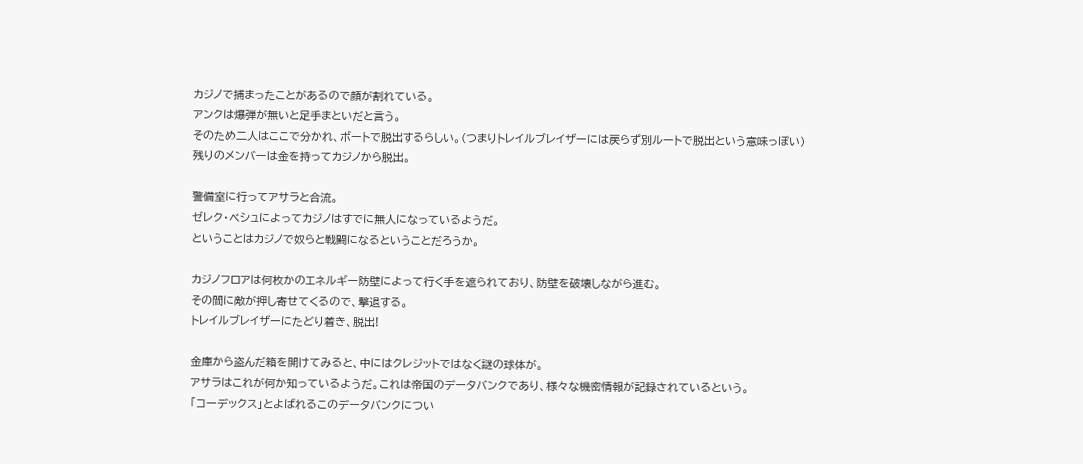カジノで捕まったことがあるので顔が割れている。
アンクは爆弾が無いと足手まといだと言う。
そのため二人はここで分かれ、ボートで脱出するらしい。(つまりトレイルブレイザーには戻らず別ルートで脱出という意味っぽい)
残りのメンバーは金を持ってカジノから脱出。

警備室に行ってアサラと合流。
ゼレク・ベシュによってカジノはすでに無人になっているようだ。
ということはカジノで奴らと戦闘になるということだろうか。

カジノフロアは何枚かのエネルギー防壁によって行く手を遮られており、防壁を破壊しながら進む。
その間に敵が押し寄せてくるので、撃退する。
トレイルブレイザーにたどり着き、脱出!

金庫から盗んだ箱を開けてみると、中にはクレジットではなく謎の球体が。
アサラはこれが何か知っているようだ。これは帝国のデータバンクであり、様々な機密情報が記録されているという。
「コーデックス」とよばれるこのデータバンクについ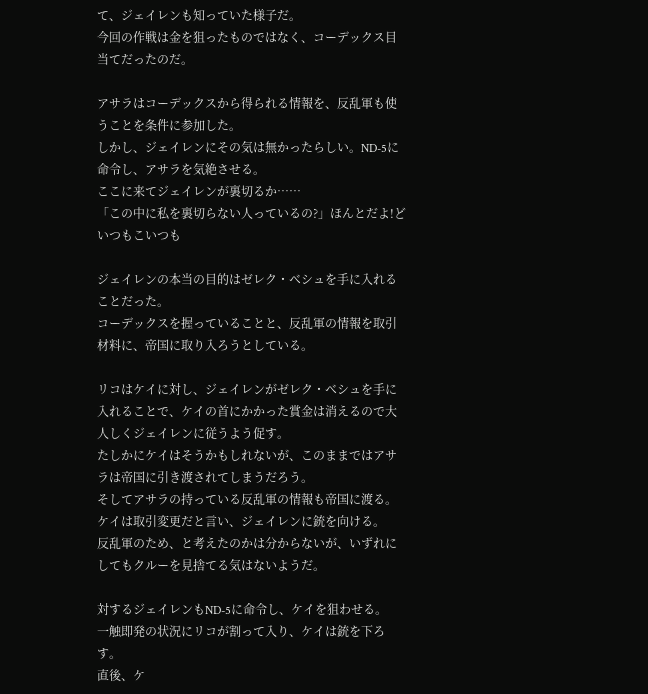て、ジェイレンも知っていた様子だ。
今回の作戦は金を狙ったものではなく、コーデックス目当てだったのだ。

アサラはコーデックスから得られる情報を、反乱軍も使うことを条件に参加した。
しかし、ジェイレンにその気は無かったらしい。ND-5に命令し、アサラを気絶させる。
ここに来てジェイレンが裏切るか……
「この中に私を裏切らない人っているの?」ほんとだよ!どいつもこいつも

ジェイレンの本当の目的はゼレク・ベシュを手に入れることだった。
コーデックスを握っていることと、反乱軍の情報を取引材料に、帝国に取り入ろうとしている。

リコはケイに対し、ジェイレンがゼレク・ベシュを手に入れることで、ケイの首にかかった賞金は消えるので大人しくジェイレンに従うよう促す。
たしかにケイはそうかもしれないが、このままではアサラは帝国に引き渡されてしまうだろう。
そしてアサラの持っている反乱軍の情報も帝国に渡る。
ケイは取引変更だと言い、ジェイレンに銃を向ける。
反乱軍のため、と考えたのかは分からないが、いずれにしてもクルーを見捨てる気はないようだ。

対するジェイレンもND-5に命令し、ケイを狙わせる。
一触即発の状況にリコが割って入り、ケイは銃を下ろす。
直後、ケ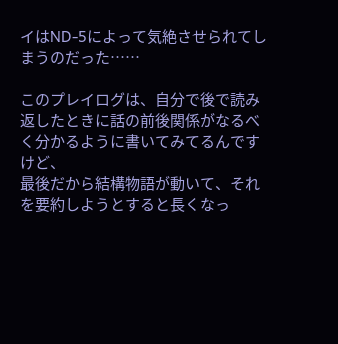イはND-5によって気絶させられてしまうのだった……

このプレイログは、自分で後で読み返したときに話の前後関係がなるべく分かるように書いてみてるんですけど、
最後だから結構物語が動いて、それを要約しようとすると長くなっ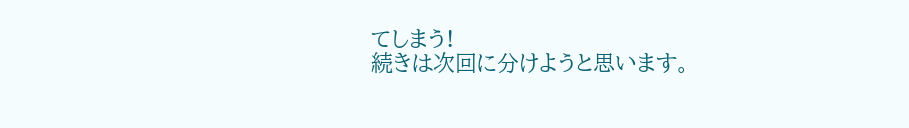てしまう!
続きは次回に分けようと思います。